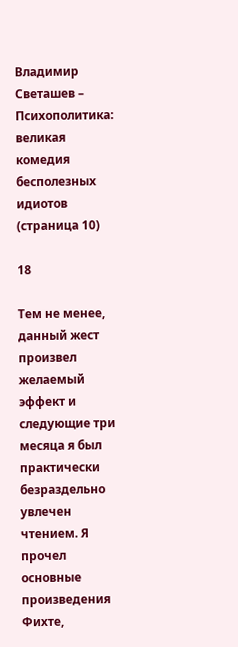Владимир Светашев – Психополитика: великая комедия бесполезных идиотов (страница 10)

18

Тем не менее, данный жест произвел желаемый эффект и следующие три месяца я был практически безраздельно увлечен чтением. Я прочел основные произведения Фихте,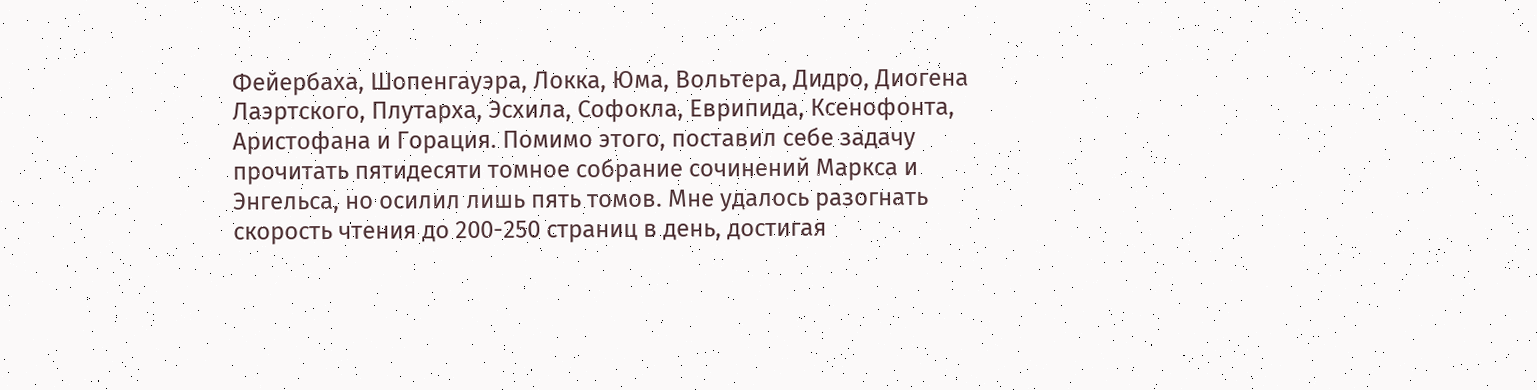Фейербаха, Шопенгауэра, Локка, Юма, Вольтера, Дидро, Диогена Лаэртского, Плутарха, Эсхила, Софокла, Еврипида, Ксенофонта, Аристофана и Горация. Помимо этого, поставил себе задачу прочитать пятидесяти томное собрание сочинений Маркса и Энгельса, но осилил лишь пять томов. Мне удалось разогнать скорость чтения до 200-250 страниц в день, достигая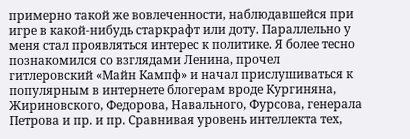примерно такой же вовлеченности, наблюдавшейся при игре в какой-нибудь старкрафт или доту. Параллельно у меня стал проявляться интерес к политике. Я более тесно познакомился со взглядами Ленина, прочел гитлеровский «Майн Кампф» и начал прислушиваться к популярным в интернете блогерам вроде Кургиняна, Жириновского, Федорова, Навального, Фурсова, генерала Петрова и пр. и пр. Сравнивая уровень интеллекта тех,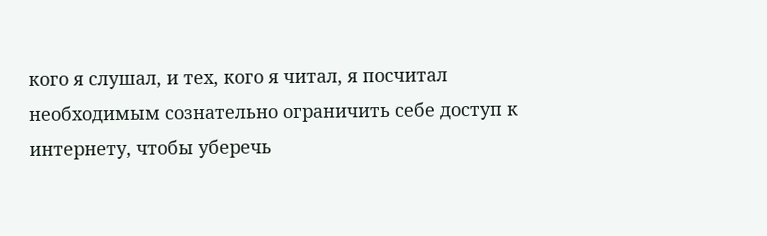кого я слушал, и тех, кого я читал, я посчитал необходимым сознательно ограничить себе доступ к интернету, чтобы уберечь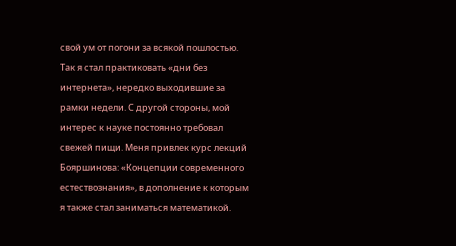свой ум от погони за всякой пошлостью. Так я стал практиковать «дни без интернета», нередко выходившие за рамки недели. С другой стороны, мой интерес к науке постоянно требовал свежей пищи. Меня привлек курс лекций Бояршинова: «Концепции современного естествознания», в дополнение к которым я также стал заниматься математикой.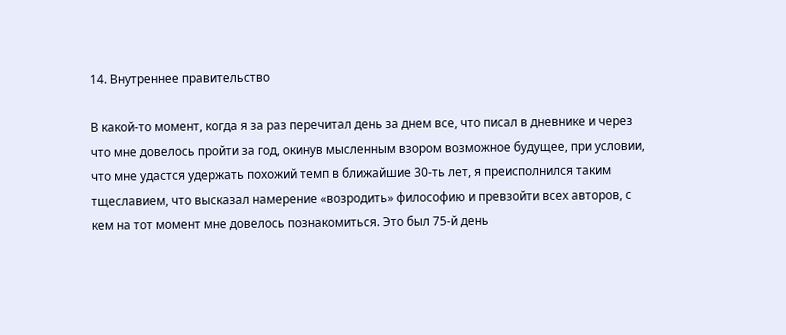14. Внутреннее правительство

В какой-то момент, когда я за раз перечитал день за днем все, что писал в дневнике и через что мне довелось пройти за год, окинув мысленным взором возможное будущее, при условии, что мне удастся удержать похожий темп в ближайшие 30-ть лет, я преисполнился таким тщеславием, что высказал намерение «возродить» философию и превзойти всех авторов, с кем на тот момент мне довелось познакомиться. Это был 75-й день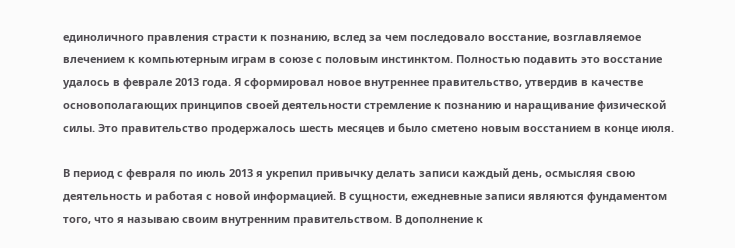единоличного правления страсти к познанию, вслед за чем последовало восстание, возглавляемое влечением к компьютерным играм в союзе с половым инстинктом. Полностью подавить это восстание удалось в феврале 2013 года. Я сформировал новое внутреннее правительство, утвердив в качестве основополагающих принципов своей деятельности стремление к познанию и наращивание физической силы. Это правительство продержалось шесть месяцев и было сметено новым восстанием в конце июля.

В период с февраля по июль 2013 я укрепил привычку делать записи каждый день, осмысляя свою деятельность и работая с новой информацией. В сущности, ежедневные записи являются фундаментом того, что я называю своим внутренним правительством. В дополнение к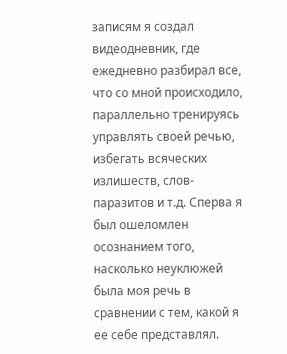записям я создал видеодневник, где ежедневно разбирал все, что со мной происходило, параллельно тренируясь управлять своей речью, избегать всяческих излишеств, слов-паразитов и т.д. Сперва я был ошеломлен осознанием того, насколько неуклюжей была моя речь в сравнении с тем, какой я ее себе представлял.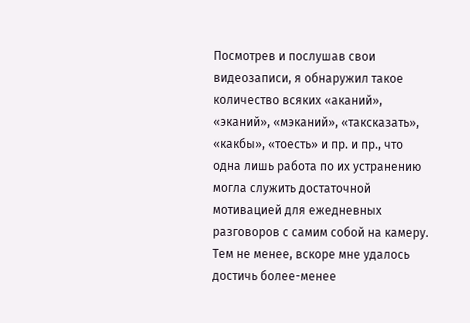Посмотрев и послушав свои видеозаписи, я обнаружил такое количество всяких «аканий», «эканий», «мэканий», «таксказать», «какбы», «тоесть» и пр. и пр., что одна лишь работа по их устранению могла служить достаточной мотивацией для ежедневных разговоров с самим собой на камеру. Тем не менее, вскоре мне удалось достичь более-менее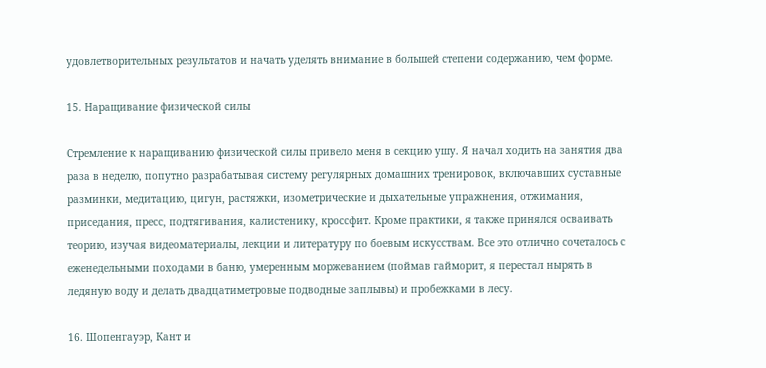удовлетворительных результатов и начать уделять внимание в большей степени содержанию, чем форме.

15. Наращивание физической силы

Стремление к наращиванию физической силы привело меня в секцию ушу. Я начал ходить на занятия два раза в неделю, попутно разрабатывая систему регулярных домашних тренировок, включавших суставные разминки, медитацию, цигун, растяжки, изометрические и дыхательные упражнения, отжимания, приседания, пресс, подтягивания, калистенику, кроссфит. Кроме практики, я также принялся осваивать теорию, изучая видеоматериалы, лекции и литературу по боевым искусствам. Все это отлично сочеталось с еженедельными походами в баню, умеренным моржеванием (поймав гайморит, я перестал нырять в ледяную воду и делать двадцатиметровые подводные заплывы) и пробежками в лесу.

16. Шопенгауэр, Кант и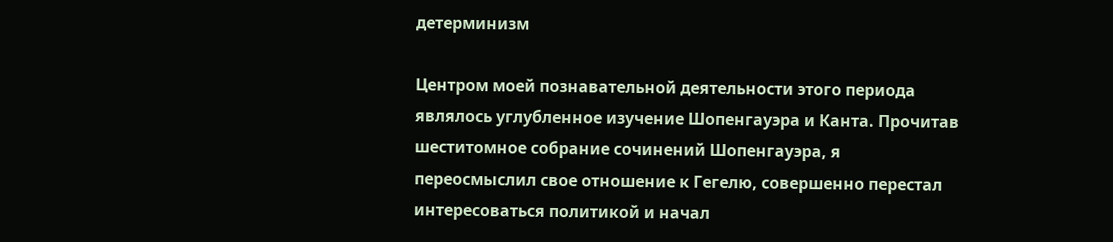детерминизм

Центром моей познавательной деятельности этого периода являлось углубленное изучение Шопенгауэра и Канта. Прочитав шеститомное собрание сочинений Шопенгауэра, я переосмыслил свое отношение к Гегелю, совершенно перестал интересоваться политикой и начал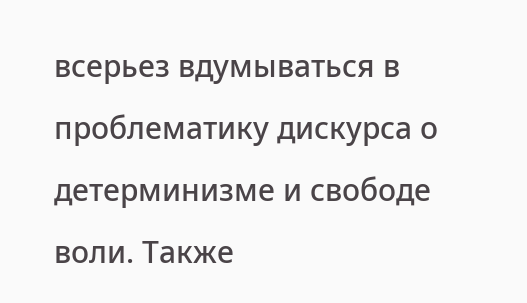всерьез вдумываться в проблематику дискурса о детерминизме и свободе воли. Также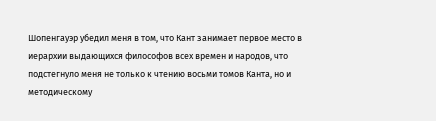Шопенгауэр убедил меня в том, что Кант занимает первое место в иерархии выдающихся философов всех времен и народов, что подстегнуло меня не только к чтению восьми томов Канта, но и методическому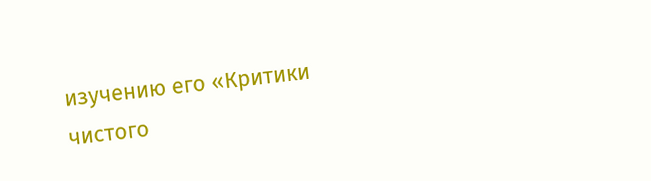изучению его «Критики чистого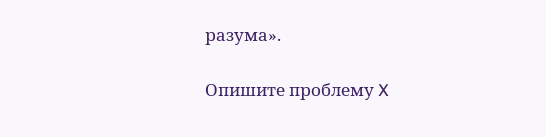разума».

Опишите проблему X